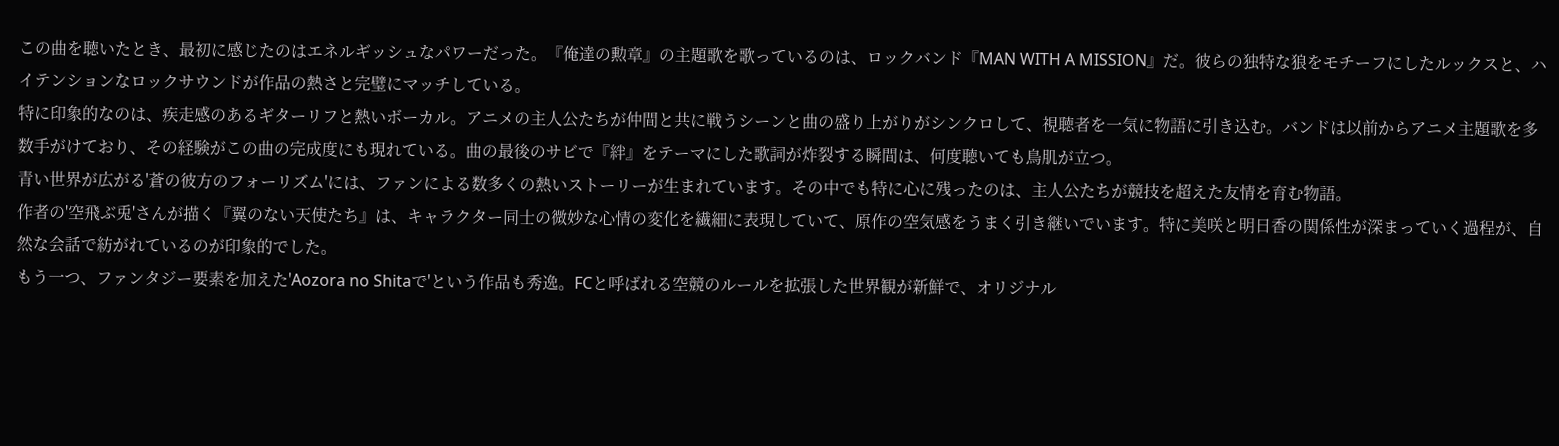この曲を聴いたとき、最初に感じたのはエネルギッシュなパワーだった。『俺達の勲章』の主題歌を歌っているのは、ロックバンド『MAN WITH A MISSION』だ。彼らの独特な狼をモチーフにしたルックスと、ハイテンションなロックサウンドが作品の熱さと完璧にマッチしている。
特に印象的なのは、疾走感のあるギターリフと熱いボーカル。アニメの主人公たちが仲間と共に戦うシーンと曲の盛り上がりがシンクロして、視聴者を一気に物語に引き込む。バンドは以前からアニメ主題歌を多数手がけており、その経験がこの曲の完成度にも現れている。曲の最後のサビで『絆』をテーマにした歌詞が炸裂する瞬間は、何度聴いても鳥肌が立つ。
青い世界が広がる'蒼の彼方のフォーリズム'には、ファンによる数多くの熱いストーリーが生まれています。その中でも特に心に残ったのは、主人公たちが競技を超えた友情を育む物語。
作者の'空飛ぶ兎'さんが描く『翼のない天使たち』は、キャラクター同士の微妙な心情の変化を繊細に表現していて、原作の空気感をうまく引き継いでいます。特に美咲と明日香の関係性が深まっていく過程が、自然な会話で紡がれているのが印象的でした。
もう一つ、ファンタジー要素を加えた'Aozora no Shitaで'という作品も秀逸。FCと呼ばれる空競のルールを拡張した世界観が新鮮で、オリジナル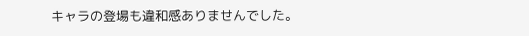キャラの登場も違和感ありませんでした。